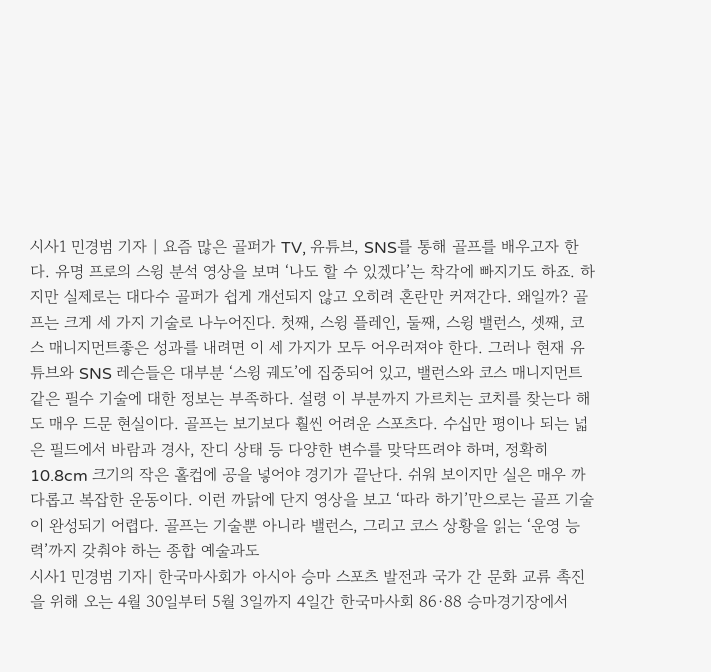시사1 민경범 기자 | 요즘 많은 골퍼가 TV, 유튜브, SNS를 통해 골프를 배우고자 한다. 유명 프로의 스윙 분석 영상을 보며 ‘나도 할 수 있겠다’는 착각에 빠지기도 하죠. 하지만 실제로는 대다수 골퍼가 쉽게 개선되지 않고 오히려 혼란만 커져간다. 왜일까? 골프는 크게 세 가지 기술로 나누어진다. 첫째, 스윙 플레인, 둘째, 스윙 밸런스, 셋째, 코스 매니지먼트좋은 성과를 내려면 이 세 가지가 모두 어우러져야 한다. 그러나 현재 유튜브와 SNS 레슨들은 대부분 ‘스윙 궤도’에 집중되어 있고, 밸런스와 코스 매니지먼트 같은 필수 기술에 대한 정보는 부족하다. 설령 이 부분까지 가르치는 코치를 찾는다 해도 매우 드문 현실이다. 골프는 보기보다 훨씬 어려운 스포츠다. 수십만 평이나 되는 넓은 필드에서 바람과 경사, 잔디 상태 등 다양한 변수를 맞닥뜨려야 하며, 정확히 10.8cm 크기의 작은 홀컵에 공을 넣어야 경기가 끝난다. 쉬워 보이지만 실은 매우 까다롭고 복잡한 운동이다. 이런 까닭에 단지 영상을 보고 ‘따라 하기’만으로는 골프 기술이 완성되기 어렵다. 골프는 기술뿐 아니라 밸런스, 그리고 코스 상황을 읽는 ‘운영 능력’까지 갖춰야 하는 종합 예술과도
시사1 민경범 기자| 한국마사회가 아시아 승마 스포츠 발전과 국가 간 문화 교류 촉진을 위해 오는 4월 30일부터 5월 3일까지 4일간 한국마사회 86·88 승마경기장에서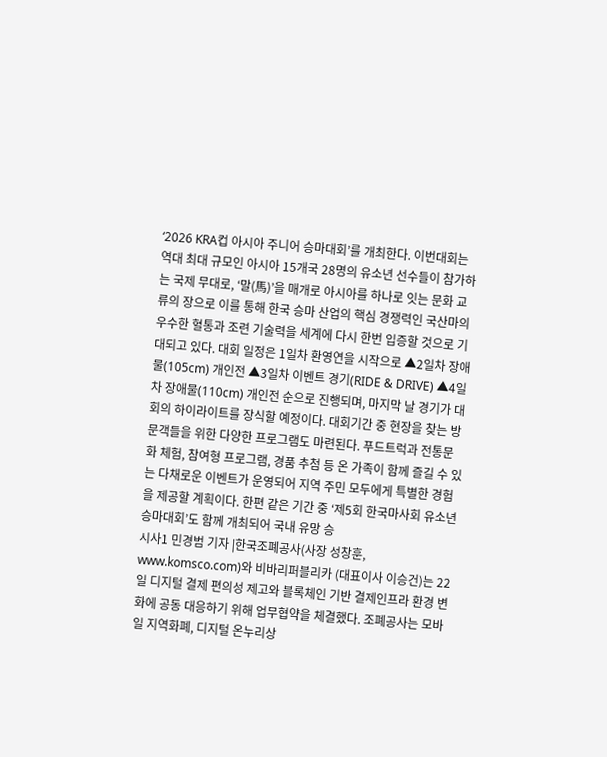‘2026 KRA컵 아시아 주니어 승마대회’를 개최한다. 이번대회는 역대 최대 규모인 아시아 15개국 28명의 유소년 선수들이 참가하는 국제 무대로, ‘말(馬)’을 매개로 아시아를 하나로 잇는 문화 교류의 장으로 이를 통해 한국 승마 산업의 핵심 경쟁력인 국산마의 우수한 혈통과 조련 기술력을 세계에 다시 한번 입증할 것으로 기대되고 있다. 대회 일정은 1일차 환영연을 시작으로 ▲2일차 장애물(105cm) 개인전 ▲3일차 이벤트 경기(RIDE & DRIVE) ▲4일차 장애물(110cm) 개인전 순으로 진행되며, 마지막 날 경기가 대회의 하이라이트를 장식할 예정이다. 대회기간 중 현장을 찾는 방문객들을 위한 다양한 프로그램도 마련된다. 푸드트럭과 전통문화 체험, 참여형 프로그램, 경품 추첨 등 온 가족이 함께 즐길 수 있는 다채로운 이벤트가 운영되어 지역 주민 모두에게 특별한 경험을 제공할 계획이다. 한편 같은 기간 중 ‘제5회 한국마사회 유소년 승마대회’도 함께 개최되어 국내 유망 승
시사1 민경범 기자 |한국조폐공사(사장 성창훈, www.komsco.com)와 비바리퍼블리카 (대표이사 이승건)는 22일 디지털 결제 편의성 제고와 블록체인 기반 결제인프라 환경 변화에 공동 대응하기 위해 업무협약을 체결했다. 조폐공사는 모바일 지역화폐, 디지털 온누리상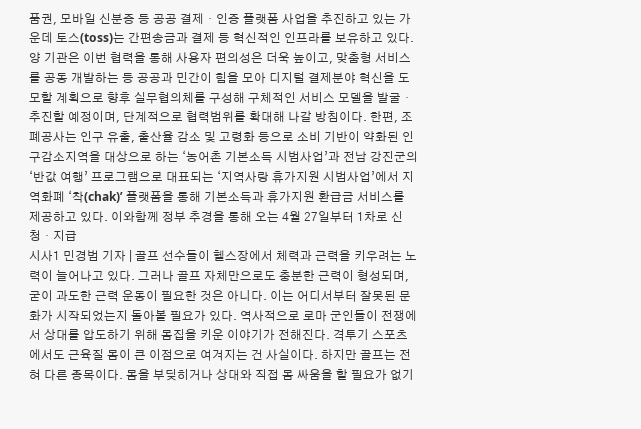품권, 모바일 신분증 등 공공 결제・인증 플랫폼 사업을 추진하고 있는 가운데 토스(toss)는 간편송금과 결제 등 혁신적인 인프라를 보유하고 있다. 양 기관은 이번 협력을 통해 사용자 편의성은 더욱 높이고, 맞춤형 서비스를 공동 개발하는 등 공공과 민간이 힘을 모아 디지털 결제분야 혁신을 도모할 계획으로 향후 실무협의체를 구성해 구체적인 서비스 모델을 발굴・추진할 예정이며, 단계적으로 협력범위를 확대해 나갈 방침이다. 한편, 조폐공사는 인구 유출, 출산율 감소 및 고령화 등으로 소비 기반이 약화된 인구감소지역을 대상으로 하는 ‘농어촌 기본소득 시범사업’과 전남 강진군의 ‘반값 여행’ 프로그램으로 대표되는 ‘지역사랑 휴가지원 시범사업’에서 지역화폐 ‘착(chak)’ 플랫폼을 통해 기본소득과 휴가지원 환급금 서비스를 제공하고 있다. 이와함께 정부 추경을 통해 오는 4월 27일부터 1차로 신청・지급
시사1 민경범 기자 | 골프 선수들이 헬스장에서 체력과 근력을 키우려는 노력이 늘어나고 있다. 그러나 골프 자체만으로도 충분한 근력이 형성되며, 굳이 과도한 근력 운동이 필요한 것은 아니다. 이는 어디서부터 잘못된 문화가 시작되었는지 돌아볼 필요가 있다. 역사적으로 로마 군인들이 전쟁에서 상대를 압도하기 위해 몸집을 키운 이야기가 전해진다. 격투기 스포츠에서도 근육질 몸이 큰 이점으로 여겨지는 건 사실이다. 하지만 골프는 전혀 다른 종목이다. 몸을 부딪히거나 상대와 직접 몸 싸움을 할 필요가 없기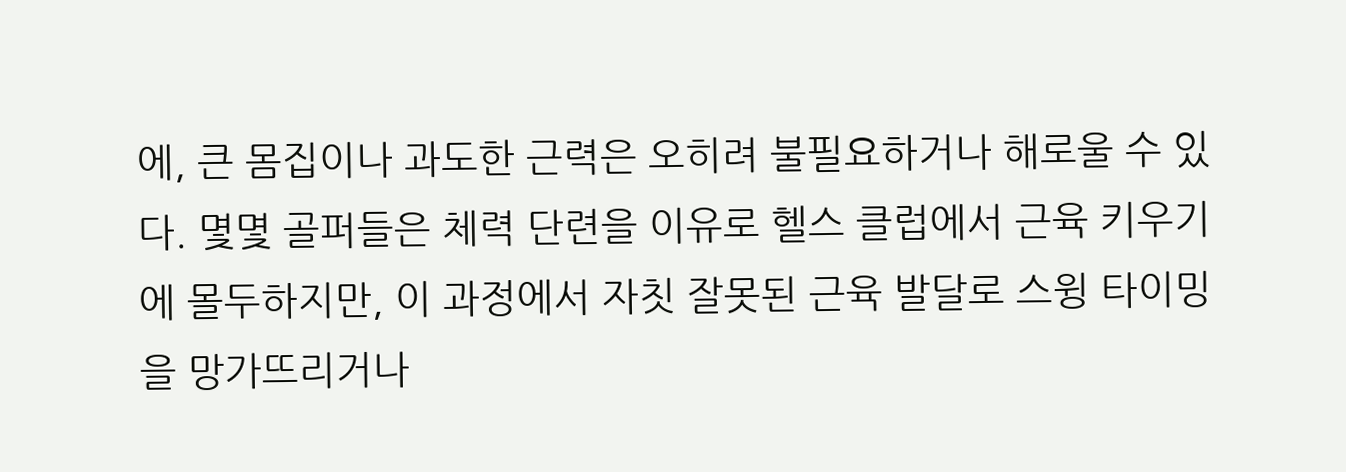에, 큰 몸집이나 과도한 근력은 오히려 불필요하거나 해로울 수 있다. 몇몇 골퍼들은 체력 단련을 이유로 헬스 클럽에서 근육 키우기에 몰두하지만, 이 과정에서 자칫 잘못된 근육 발달로 스윙 타이밍을 망가뜨리거나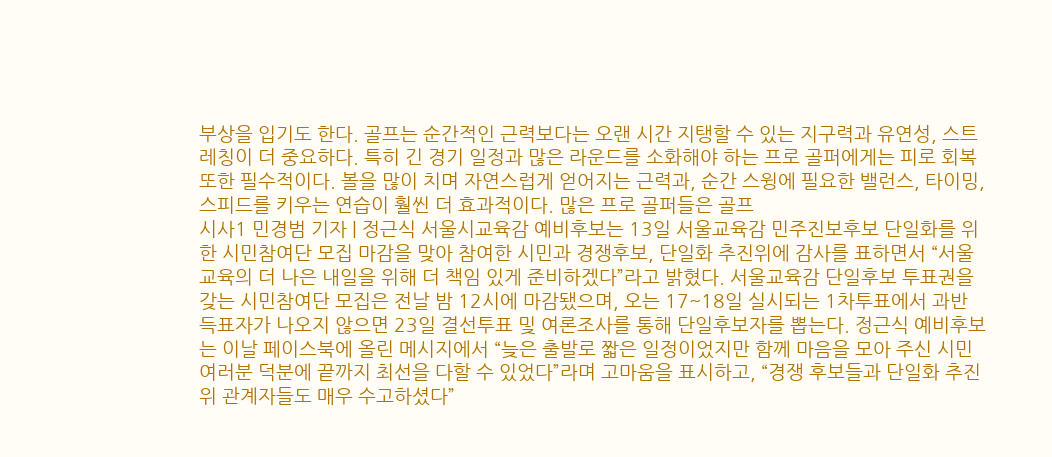부상을 입기도 한다. 골프는 순간적인 근력보다는 오랜 시간 지탱할 수 있는 지구력과 유연성, 스트레칭이 더 중요하다. 특히 긴 경기 일정과 많은 라운드를 소화해야 하는 프로 골퍼에게는 피로 회복 또한 필수적이다. 볼을 많이 치며 자연스럽게 얻어지는 근력과, 순간 스윙에 필요한 밸런스, 타이밍, 스피드를 키우는 연습이 훨씬 더 효과적이다. 많은 프로 골퍼들은 골프
시사1 민경범 기자 | 정근식 서울시교육감 예비후보는 13일 서울교육감 민주진보후보 단일화를 위한 시민참여단 모집 마감을 맞아 참여한 시민과 경쟁후보, 단일화 추진위에 감사를 표하면서 “서울교육의 더 나은 내일을 위해 더 책임 있게 준비하겠다”라고 밝혔다. 서울교육감 단일후보 투표권을 갖는 시민참여단 모집은 전날 밤 12시에 마감됐으며, 오는 17~18일 실시되는 1차투표에서 과반 득표자가 나오지 않으면 23일 결선투표 및 여론조사를 통해 단일후보자를 뽑는다. 정근식 예비후보는 이날 페이스북에 올린 메시지에서 “늦은 출발로 짧은 일정이었지만 함께 마음을 모아 주신 시민 여러분 덕분에 끝까지 최선을 다할 수 있었다”라며 고마움을 표시하고, “경쟁 후보들과 단일화 추진위 관계자들도 매우 수고하셨다”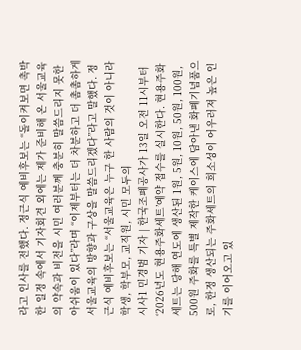라고 인사를 전했다. 정근식 예비후보는 “돌이켜보면 촉박한 일정 속에서 기자회견 외에는 제가 준비해 온 서울교육의 약속과 비전을 시민 여러분께 충분히 말씀드리지 못한 아쉬움이 있다”라며 “이제부터는 더 차분하고 더 촘촘하게 서울교육의 방향과 구상을 말씀드리겠다”라고 말했다. 정근식 예비후보는 “서울교육은 누구 한 사람의 것이 아니라 학생, 학부모, 교직원, 시민 모두의
시사1 민경범 기자 | 한국조폐공사가 13일 오전 11시부터 ‘2026년도 현용주화세트’예약 접수를 실시한다. 현용주화세트는 당해 연도에 생산된 1원, 5원, 10원, 50원, 100원, 500원 주화를 특별 제작한 케이스에 담아낸 화폐기념품으로, 한정 생산되는 주화세트의 희소성이 어우러져 높은 인기를 이어오고 있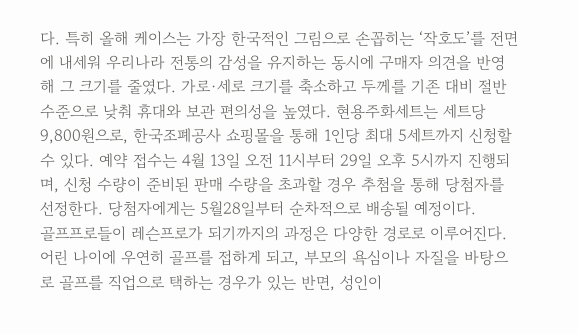다. 특히 올해 케이스는 가장 한국적인 그림으로 손꼽히는 ‘작호도’를 전면에 내세워 우리나라 전통의 감성을 유지하는 동시에 구매자 의견을 반영해 그 크기를 줄였다. 가로·세로 크기를 축소하고 두께를 기존 대비 절반 수준으로 낮춰 휴대와 보관 편의성을 높였다. 현용주화세트는 세트당 9,800원으로, 한국조폐공사 쇼핑몰을 통해 1인당 최대 5세트까지 신청할 수 있다. 예약 접수는 4월 13일 오전 11시부터 29일 오후 5시까지 진행되며, 신청 수량이 준비된 판매 수량을 초과할 경우 추첨을 통해 당첨자를 선정한다. 당첨자에게는 5월28일부터 순차적으로 배송될 예정이다.
골프프로들이 레슨프로가 되기까지의 과정은 다양한 경로로 이루어진다. 어린 나이에 우연히 골프를 접하게 되고, 부모의 욕심이나 자질을 바탕으로 골프를 직업으로 택하는 경우가 있는 반면, 성인이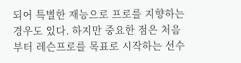되어 특별한 재능으로 프로를 지향하는 경우도 있다. 하지만 중요한 점은 처음부터 레슨프로를 목표로 시작하는 선수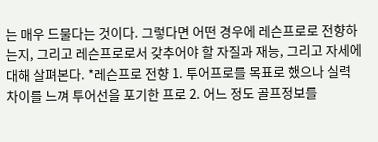는 매우 드물다는 것이다. 그렇다면 어떤 경우에 레슨프로로 전향하는지, 그리고 레슨프로로서 갖추어야 할 자질과 재능, 그리고 자세에 대해 살펴본다. *레슨프로 전향 1. 투어프로를 목표로 했으나 실력 차이를 느껴 투어선을 포기한 프로 2. 어느 정도 골프정보를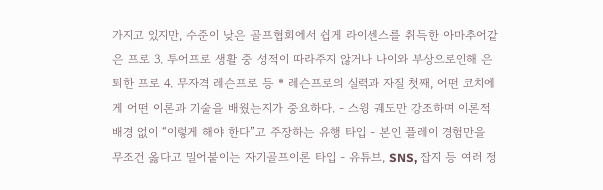가지고 있지만, 수준이 낮은 골프협회에서 쉽게 라이센스를 취득한 아마추어같은 프로 3. 투어프로 생활 중 성적이 따라주지 않거나 나이와 부상으로인해 은퇴한 프로 4. 무자격 레슨프로 등 * 레슨프로의 실력과 자질 첫째, 어떤 코치에게 어떤 이론과 기술을 배웠는지가 중요하다. - 스윙 궤도만 강조하며 이론적 배경 없이 “이렇게 해야 한다”고 주장하는 유행 타입 - 본인 플레이 경험만을 무조건 옳다고 밀어붙이는 자기골프이론 타입 - 유튜브, SNS, 잡지 등 여러 정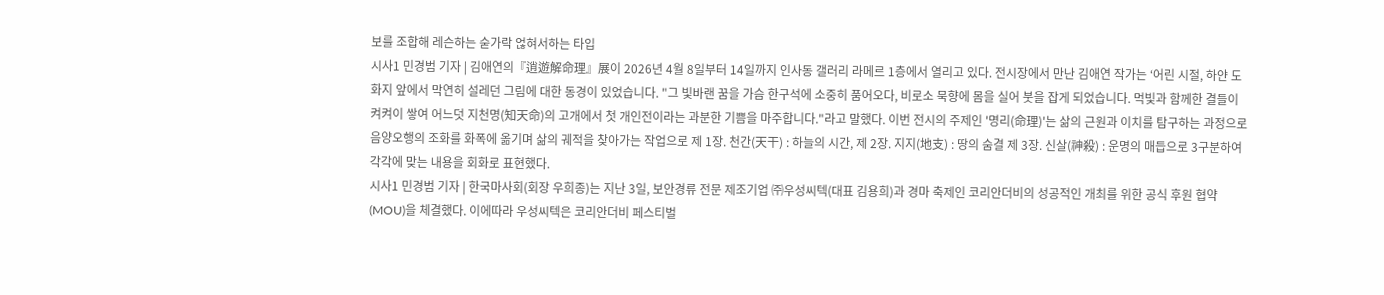보를 조합해 레슨하는 숟가락 얺혀서하는 타입
시사1 민경범 기자 | 김애연의『逍遊解命理』展이 2026년 4월 8일부터 14일까지 인사동 갤러리 라메르 1층에서 열리고 있다. 전시장에서 만난 김애연 작가는 ‘어린 시절, 하얀 도화지 앞에서 막연히 설레던 그림에 대한 동경이 있었습니다. "그 빛바랜 꿈을 가슴 한구석에 소중히 품어오다, 비로소 묵향에 몸을 실어 붓을 잡게 되었습니다. 먹빛과 함께한 결들이 켜켜이 쌓여 어느덧 지천명(知天命)의 고개에서 첫 개인전이라는 과분한 기쁨을 마주합니다."라고 말했다. 이번 전시의 주제인 '명리(命理)'는 삶의 근원과 이치를 탐구하는 과정으로 음양오행의 조화를 화폭에 옮기며 삶의 궤적을 찾아가는 작업으로 제 1장. 천간(天干) : 하늘의 시간, 제 2장. 지지(地支) : 땅의 숨결 제 3장. 신살(神殺) : 운명의 매듭으로 3구분하여 각각에 맞는 내용을 회화로 표현했다.
시사1 민경범 기자 | 한국마사회(회장 우희종)는 지난 3일, 보안경류 전문 제조기업 ㈜우성씨텍(대표 김용희)과 경마 축제인 코리안더비의 성공적인 개최를 위한 공식 후원 협약(MOU)을 체결했다. 이에따라 우성씨텍은 코리안더비 페스티벌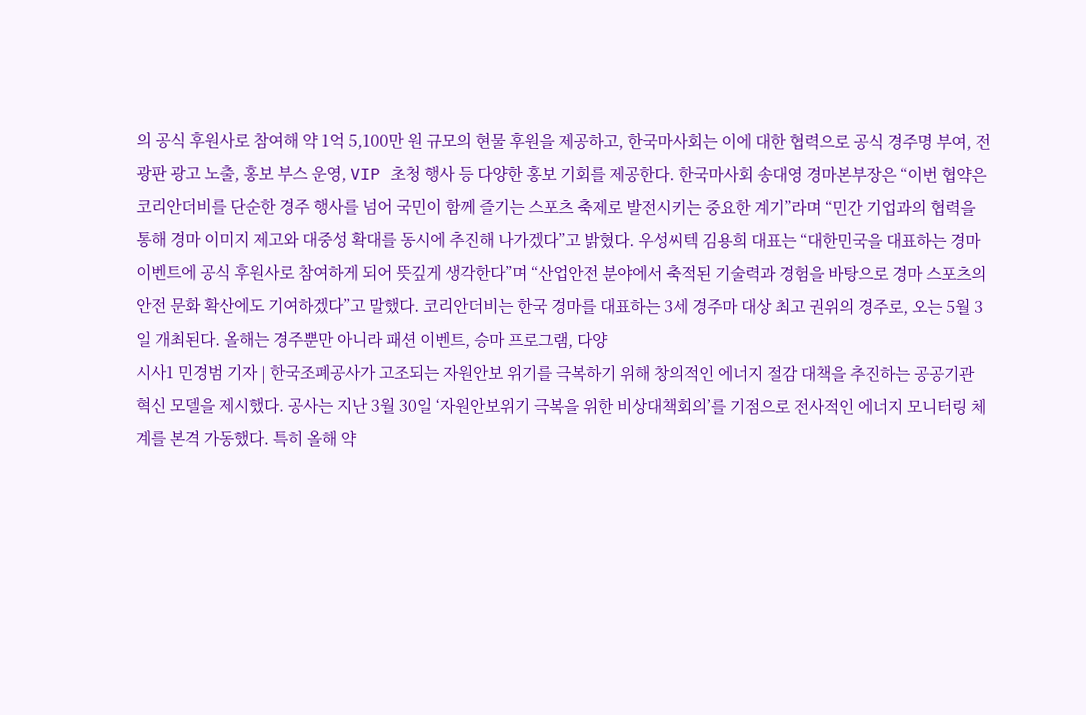의 공식 후원사로 참여해 약 1억 5,100만 원 규모의 현물 후원을 제공하고, 한국마사회는 이에 대한 협력으로 공식 경주명 부여, 전광판 광고 노출, 홍보 부스 운영, VIP 초청 행사 등 다양한 홍보 기회를 제공한다. 한국마사회 송대영 경마본부장은 “이번 협약은 코리안더비를 단순한 경주 행사를 넘어 국민이 함께 즐기는 스포츠 축제로 발전시키는 중요한 계기”라며 “민간 기업과의 협력을 통해 경마 이미지 제고와 대중성 확대를 동시에 추진해 나가겠다”고 밝혔다. 우성씨텍 김용희 대표는 “대한민국을 대표하는 경마 이벤트에 공식 후원사로 참여하게 되어 뜻깊게 생각한다”며 “산업안전 분야에서 축적된 기술력과 경험을 바탕으로 경마 스포츠의 안전 문화 확산에도 기여하겠다”고 말했다. 코리안더비는 한국 경마를 대표하는 3세 경주마 대상 최고 권위의 경주로, 오는 5월 3일 개최된다. 올해는 경주뿐만 아니라 패션 이벤트, 승마 프로그램, 다양
시사1 민경범 기자 | 한국조폐공사가 고조되는 자원안보 위기를 극복하기 위해 창의적인 에너지 절감 대책을 추진하는 공공기관 혁신 모델을 제시했다. 공사는 지난 3월 30일 ‘자원안보위기 극복을 위한 비상대책회의’를 기점으로 전사적인 에너지 모니터링 체계를 본격 가동했다. 특히 올해 약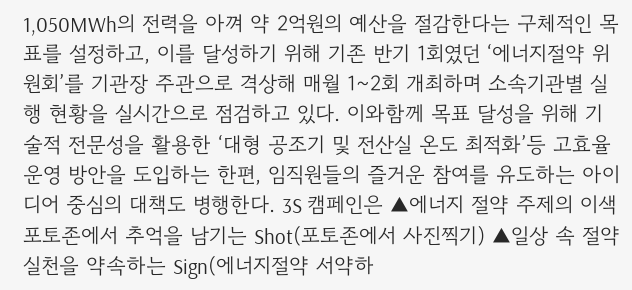1,050MWh의 전력을 아껴 약 2억원의 예산을 절감한다는 구체적인 목표를 설정하고, 이를 달성하기 위해 기존 반기 1회였던 ‘에너지절약 위원회’를 기관장 주관으로 격상해 매월 1~2회 개최하며 소속기관별 실행 현황을 실시간으로 점검하고 있다. 이와함께 목표 달성을 위해 기술적 전문성을 활용한 ‘대형 공조기 및 전산실 온도 최적화’등 고효율 운영 방안을 도입하는 한편, 임직원들의 즐거운 참여를 유도하는 아이디어 중심의 대책도 병행한다. 3S 캠페인은 ▲에너지 절약 주제의 이색 포토존에서 추억을 남기는 Shot(포토존에서 사진찍기) ▲일상 속 절약 실천을 약속하는 Sign(에너지절약 서약하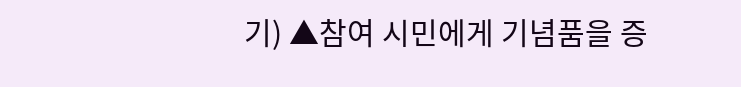기) ▲참여 시민에게 기념품을 증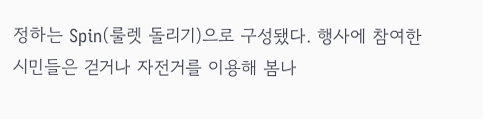정하는 Spin(룰렛 돌리기)으로 구성됐다. 행사에 참여한 시민들은 걷거나 자전거를 이용해 봄나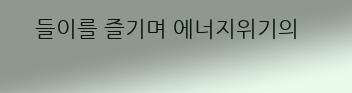들이를 즐기며 에너지위기의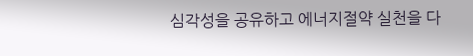심각성을 공유하고 에너지절약 실천을 다